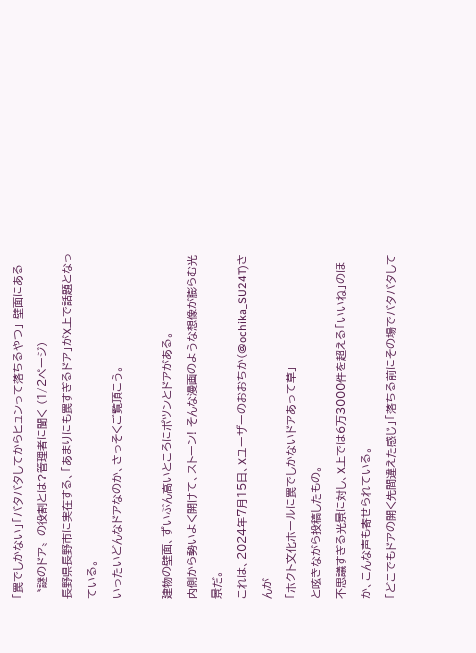「罠でしかない」「バタバタしてからヒュンって落ちるやつ」 壁面にある〝謎のドア〟の役割とは?管理者に聞く (1/2ページ)
長野県長野市に実在する、「あまりにも罠すぎるドア」がX上で話題となっている。
いったいどんなドアなのか、さっそくご覧頂こう。

建物の壁面、ずいぶん高いところにポツンとドアがある。
内側から勢いよく開けて、ストーン! そんな漫画のような想像が膨らむ光景だ。
これは、2024年7月15日、Xユーザーのおおちか(@ochika_SU24T)さんが
「ホクト文化ホールに罠でしかないドアあって草」
と呟きながら投稿したもの。
不思議すぎる光景に対し、X上では6万3000件を超える「いいね」のほか、こんな声も寄せられている。
「どこでもドアの開く先間違えた感じ」「落ちる前にその場でバタバタして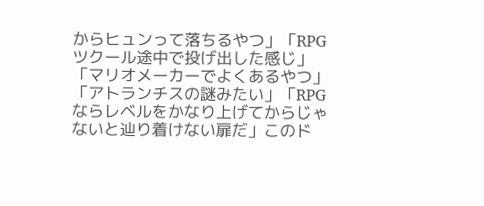からヒュンって落ちるやつ」「RPGツクール途中で投げ出した感じ」「マリオメーカーでよくあるやつ」「アトランチスの謎みたい」「RPGならレベルをかなり上げてからじゃないと辿り着けない扉だ」このド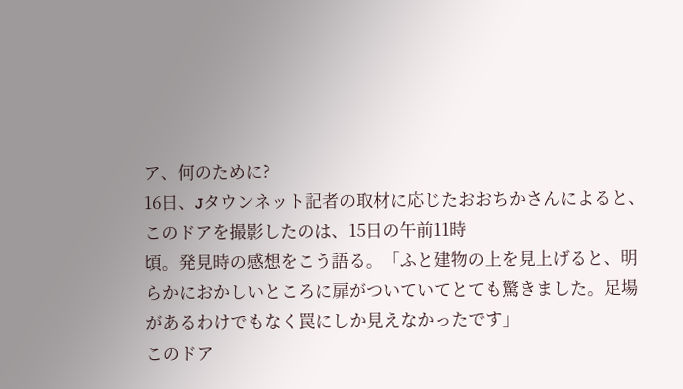ア、何のために?
16日、Jタウンネット記者の取材に応じたおおちかさんによると、このドアを撮影したのは、15日の午前11時
頃。発見時の感想をこう語る。「ふと建物の上を見上げると、明らかにおかしいところに扉がついていてとても驚きました。足場があるわけでもなく罠にしか見えなかったです」
このドア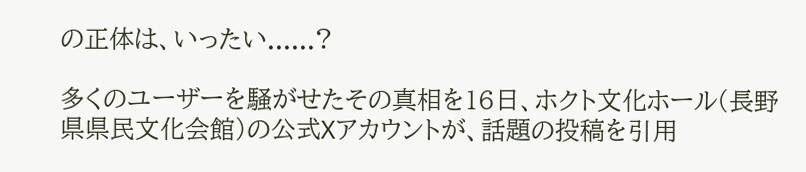の正体は、いったい......?

多くのユーザーを騒がせたその真相を16日、ホクト文化ホール(長野県県民文化会館)の公式Xアカウントが、話題の投稿を引用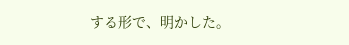する形で、明かした。